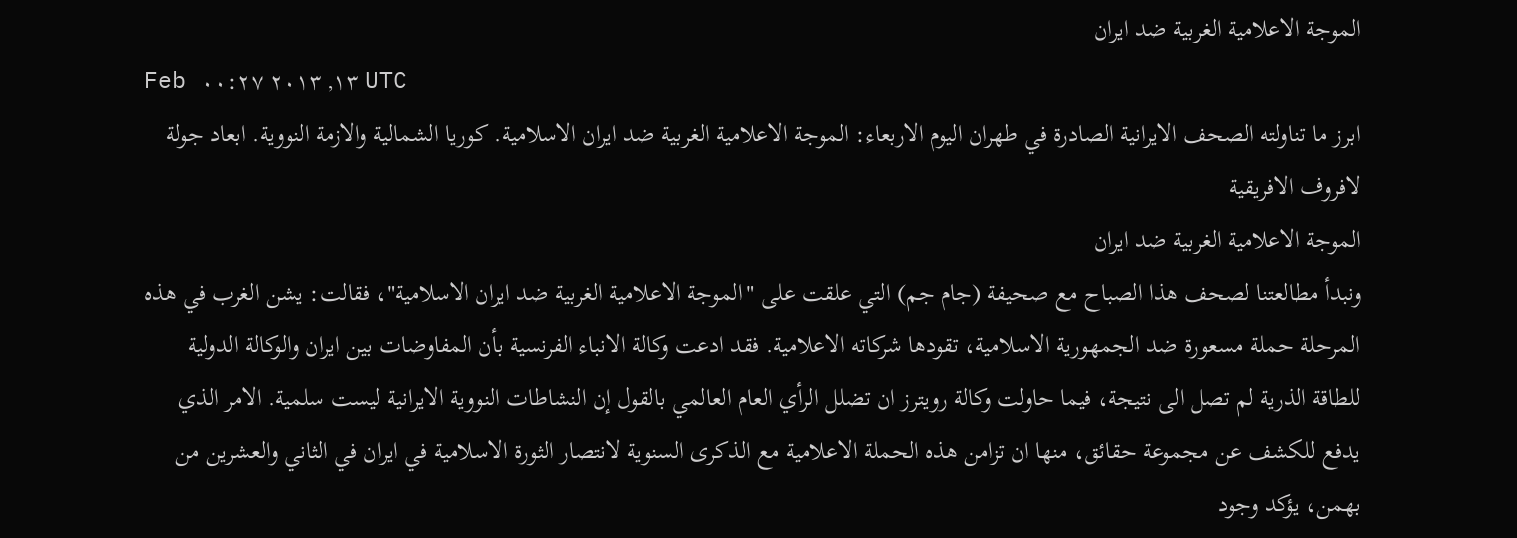الموجة الاعلامية الغربية ضد ايران
Feb ١٣, ٢٠١٣ ٠٠:٢٧ UTC
ابرز ما تناولته الصحف الايرانية الصادرة في طهران اليوم الاربعاء: الموجة الاعلامية الغربية ضد ايران الاسلامية. كوريا الشمالية والازمة النووية. ابعاد جولة لافروف الافريقية
الموجة الاعلامية الغربية ضد ايران
ونبدأ مطالعتنا لصحف هذا الصباح مع صحيفة (جام جم) التي علقت على "الموجة الاعلامية الغربية ضد ايران الاسلامية"، فقالت: يشن الغرب في هذه المرحلة حملة مسعورة ضد الجمهورية الاسلامية، تقودها شركاته الاعلامية. فقد ادعت وكالة الانباء الفرنسية بأن المفاوضات بين ايران والوكالة الدولية للطاقة الذرية لم تصل الى نتيجة، فيما حاولت وكالة رويترز ان تضلل الرأي العام العالمي بالقول إن النشاطات النووية الايرانية ليست سلمية. الامر الذي يدفع للكشف عن مجموعة حقائق، منها ان تزامن هذه الحملة الاعلامية مع الذكرى السنوية لانتصار الثورة الاسلامية في ايران في الثاني والعشرين من بهمن، يؤكد وجود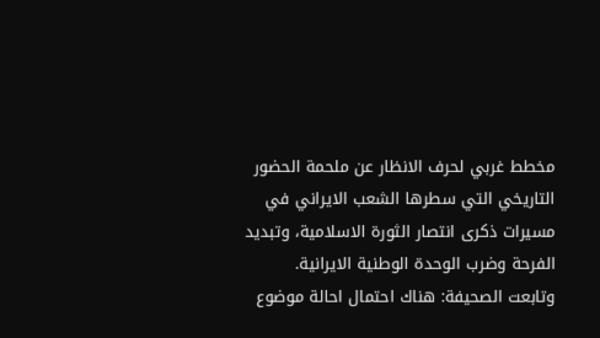مخطط غربي لحرف الانظار عن ملحمة الحضور التاريخي التي سطرها الشعب الايراني في مسيرات ذكرى انتصار الثورة الاسلامية، وتبديد الفرحة وضرب الوحدة الوطنية الايرانية.
وتابعت الصحيفة: هناك احتمال احالة موضوع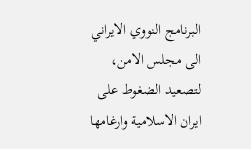البرنامج النووي الايراني الى مجلس الامن، لتصعيد الضغوط على ايران الاسلامية وارغامها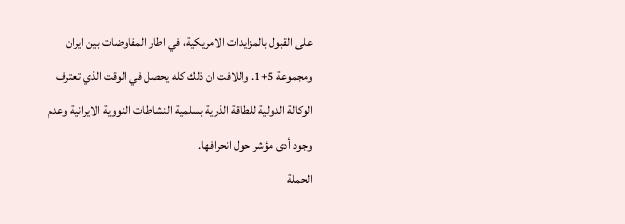على القبول بالمزايدات الامريكية، في اطار المفاوضات بين ايران ومجموعة 5+1. واللافت ان ذلك كله يحصل في الوقت الذي تعترف الوكالة الدولية للطاقة الذرية بسلمية النشاطات النووية الايرانية وعدم وجود أدى مؤشر حول انحرافها.
الحملة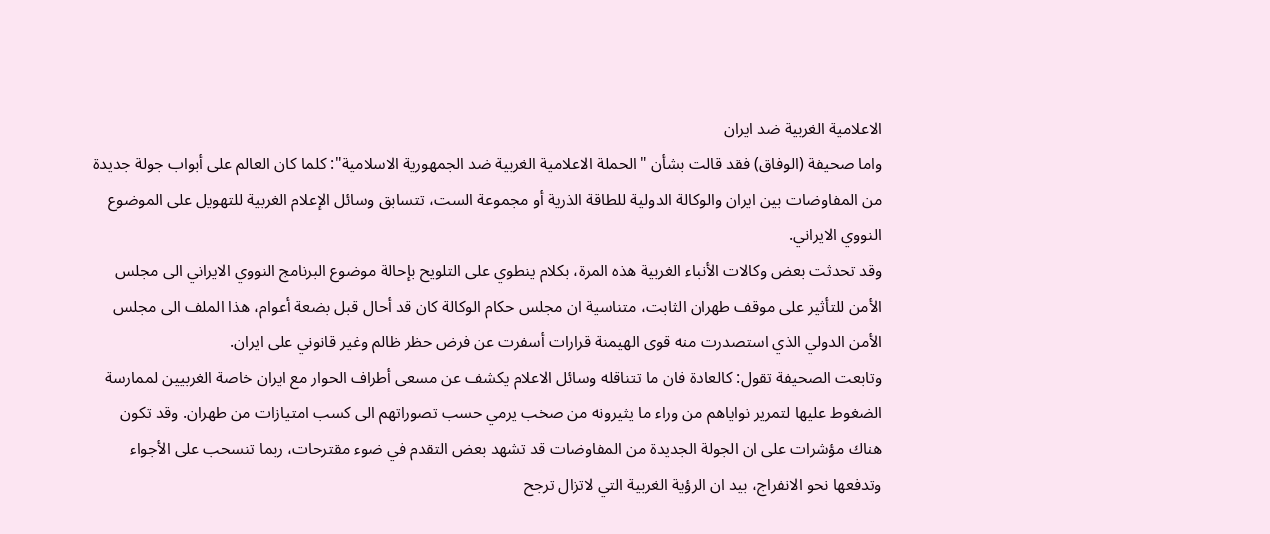الاعلامية الغربية ضد ايران
واما صحيفة (الوفاق) فقد قالت بشأن "الحملة الاعلامية الغربية ضد الجمهورية الاسلامية": كلما كان العالم على أبواب جولة جديدة من المفاوضات بين ايران والوكالة الدولية للطاقة الذرية أو مجموعة الست، تتسابق وسائل الإعلام الغربية للتهويل على الموضوع النووي الايراني.
وقد تحدثت بعض وكالات الأنباء الغربية هذه المرة، بكلام ينطوي على التلويح بإحالة موضوع البرنامج النووي الايراني الى مجلس الأمن للتأثير على موقف طهران الثابت، متناسية ان مجلس حكام الوكالة كان قد أحال قبل بضعة أعوام، هذا الملف الى مجلس الأمن الدولي الذي استصدرت منه قوى الهيمنة قرارات أسفرت عن فرض حظر ظالم وغير قانوني على ايران.
وتابعت الصحيفة تقول: كالعادة فان ما تتناقله وسائل الاعلام يكشف عن مسعى أطراف الحوار مع ايران خاصة الغربيين لممارسة الضغوط عليها لتمرير نواياهم من وراء ما يثيرونه من صخب يرمي حسب تصوراتهم الى كسب امتيازات من طهران. وقد تكون هناك مؤشرات على ان الجولة الجديدة من المفاوضات قد تشهد بعض التقدم في ضوء مقترحات، ربما تنسحب على الأجواء وتدفعها نحو الانفراج، بيد ان الرؤية الغربية التي لاتزال ترجح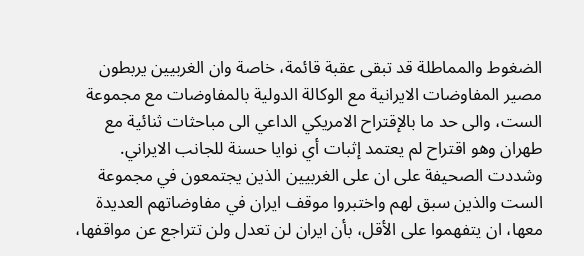الضغوط والمماطلة قد تبقى عقبة قائمة، خاصة وان الغربيين يربطون مصير المفاوضات الايرانية مع الوكالة الدولية بالمفاوضات مع مجموعة الست، والى حد ما بالإقتراح الامريكي الداعي الى مباحثات ثنائية مع طهران وهو اقتراح لم يعتمد إثبات أي نوايا حسنة للجانب الايراني.
وشددت الصحيفة على ان على الغربيين الذين يجتمعون في مجموعة الست والذين سبق لهم واختبروا موقف ايران في مفاوضاتهم العديدة معها، ان يتفهموا على الأقل، بأن ايران لن تعدل ولن تتراجع عن مواقفها،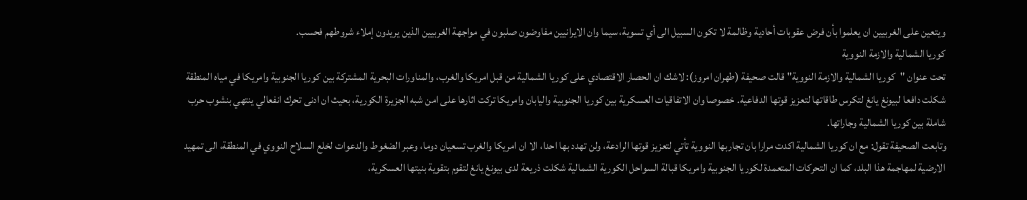ويتعين على الغربيين ان يعلموا بأن فرض عقوبات أحادية وظالمة لا تكون السبيل الى أي تسوية، سيما وان الايرانيين مفاوضون صلبون في مواجهة الغربيين الذين يريدون إملاء شروطهم فحسب.
كوريا الشمالية والازمة النووية
تحت عنوان "كوريا الشمالية والازمة النووية" قالت صحيفة (طهران امروز): لاشك ان الحصار الاقتصادي على كوريا الشمالية من قبل امريكا والغرب، والمناورات البحرية المشتركة بين كوريا الجنوبية وامريكا في مياه المنطقة شكلت دافعا لبيونغ يانغ لتكرس طاقاتها لتعزيز قوتها الدفاعية. خصوصا وان الاتفاقيات العسكرية بين كوريا الجنوبية واليابان وامريكا تركت اثارها على امن شبه الجزيرة الكورية، بحيث ان ادنى تحرك انفعالي ينتهي بنشوب حرب شاملة بين كوريا الشمالية وجاراتها.
وتابعت الصحيفة تقول: مع ان كوريا الشمالية اكدت مرارا بان تجاربها النووية تأتي لتعزيز قوتها الرادعة، ولن تهدد بها احدا، الا ان امريكا والغرب تسعيان دوما، وعبر الضغوط والدعوات لخلع السلاح النووي في المنطقة، الى تمهيد الارضية لمهاجمة هذا البلد، كما ان التحركات المتعمدة لكوريا الجنوبية وامريكا قبالة السواحل الكورية الشمالية شكلت ذريعة لدى بيونغ يانغ لتقوم بتقوية بنيتها العسكرية،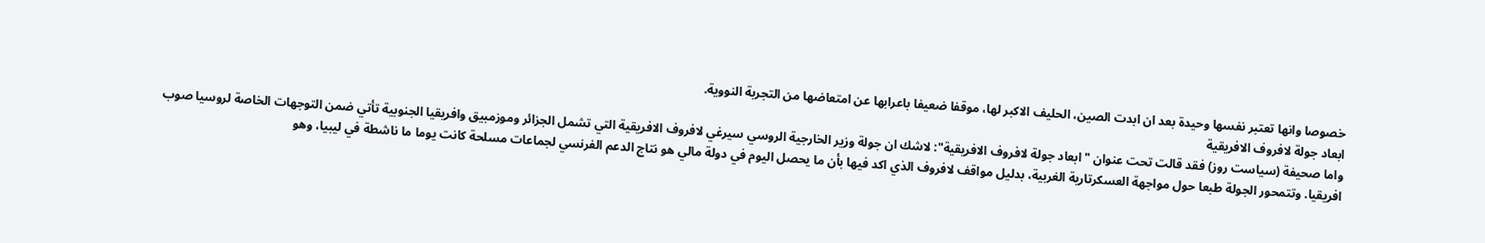خصوصا وانها تعتبر نفسها وحيدة بعد ان ابدت الصين، الحليف الاكبر لها، موقفا ضعيفا باعرابها عن امتعاضها من التجربة النووية.
ابعاد جولة لافروف الافريقية
واما صحيفة (سياست روز) فقد قالت تحت عنوان "ابعاد جولة لافروف الافريقية": لاشك ان جولة وزير الخارجية الروسي سيرغي لافروف الافريقية التي تشمل الجزائر وموزمبيق وافريقيا الجنوبية تأتي ضمن التوجهات الخاصة لروسيا صوب افريقيا. وتتمحور الجولة طبعا حول مواجهة العسكرتارية الغربية، بدليل مواقف لافروف الذي اكد فيها بأن ما يحصل اليوم في دولة مالي هو نتاج الدعم الفرنسي لجماعات مسلحة كانت يوما ما ناشطة في ليبيا، وهو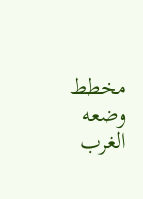مخطط وضعه الغرب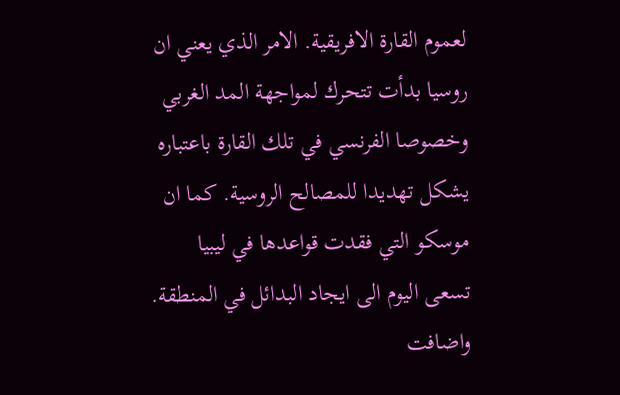لعموم القارة الافريقية. الامر الذي يعني ان روسيا بدأت تتحرك لمواجهة المد الغربي وخصوصا الفرنسي في تلك القارة باعتباره يشكل تهديدا للمصالح الروسية. كما ان موسكو التي فقدت قواعدها في ليبيا تسعى اليوم الى ايجاد البدائل في المنطقة.
واضافت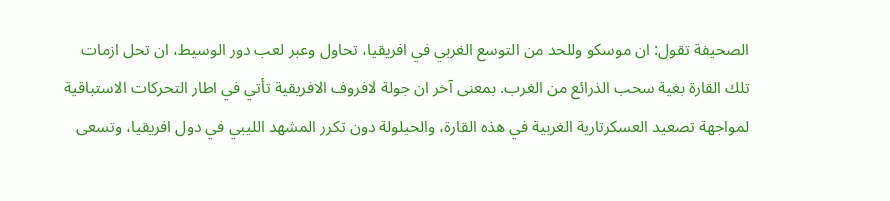الصحيفة تقول: ان موسكو وللحد من التوسع الغربي في افريقيا، تحاول وعبر لعب دور الوسيط، ان تحل ازمات تلك القارة بغية سحب الذرائع من الغرب. بمعنى آخر ان جولة لافروف الافريقية تأتي في اطار التحركات الاستباقية لمواجهة تصعيد العسكرتارية الغربية في هذه القارة، والحيلولة دون تكرر المشهد الليبي في دول افريقيا، وتسعى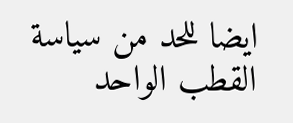ايضا للحد من سياسة القطب الواحد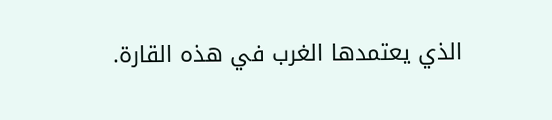الذي يعتمدها الغرب في هذه القارة.